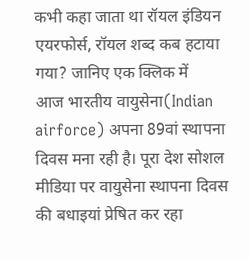कभी कहा जाता था रॉयल इंडियन एयरफोर्स, रॉयल शब्द कब हटाया गया? जानिए एक क्लिक में
आज भारतीय वायुसेना(Indian airforce) अपना 89वां स्थापना दिवस मना रही है। पूरा देश सोशल मीडिया पर वायुसेना स्थापना दिवस की बधाइयां प्रेषित कर रहा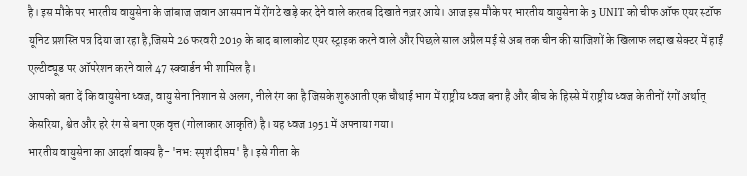है। इस मौके पर भारतीय वायुसेना के जांबाज जवान आसमान में रोंगटे खड़े कर देने वाले करतब दिखाते नज़र आये। आज इस मौके पर भारतीय वायुसेना के 3 UNIT को चीफ ऑफ एयर स्टॉफ यूनिट प्रशस्ति पत्र दिया जा रहा है,जिसमे 26 फरवरी 2019 के बाद बालाकोट एयर स्ट्राइक करने वाले और पिछले साल अप्रैल मई से अब तक चीन की साजिशों के खिलाफ लद्दाख सेक्टर में हाईं एल्टीट्यूड पर ऑपरेशन करने वाले 47 स्क्वार्डन भी शामिल है।
आपको बता दें कि वायुसेना ध्वज, वायु सेना निशान से अलग, नीले रंग का है जिसके शुरुआती एक चौथाई भाग में राष्ट्रीय ध्वज बना है और बीच के हिस्से में राष्ट्रीय ध्वज के तीनों रंगों अर्थात् केसरिया, श्वेत और हरे रंग से बना एक वृत्त (गोलाकार आकृति) है। यह ध्वज 1951 में अपनाया गया।
भारतीय वायुसेना का आदर्श वाक्य है- 'नभ: स्पृशं दीप्तम' है। इसे गीता के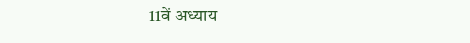11वें अध्याय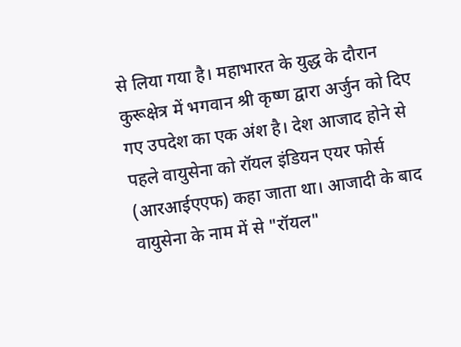से लिया गया है। महाभारत के युद्ध के दौरान कुरूक्षेत्र में भगवान श्री कृष्ण द्वारा अर्जुन को दिए गए उपदेश का एक अंश है। देश आजाद होने से पहले वायुसेना को रॉयल इंडियन एयर फोर्स (आरआईएएफ) कहा जाता था। आजादी के बाद वायुसेना के नाम में से "रॉयल"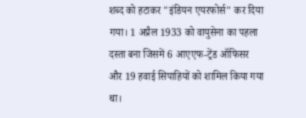शब्द को हटाकर "इंडियन एयरफोर्स" कर दिया गया। 1 अप्रैल 1933 को वायुसेना का पहला दस्ता बना जिसमें 6 आएएफ-ट्रेंड ऑफिसर और 19 हवाई सिपाहियों को शामिल किया गया था।